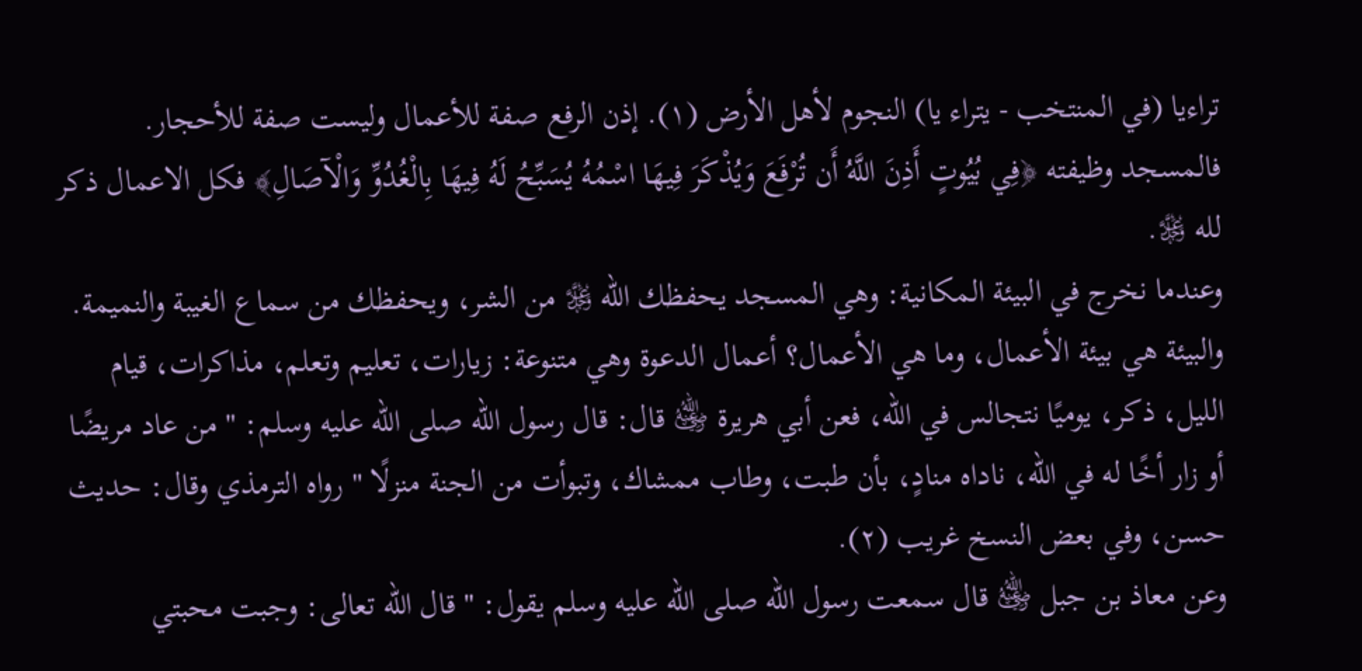تراءيا (في المنتخب - يتراء يا) النجوم لأهل الأرض (١). إذن الرفع صفة للأعمال وليست صفة للأحجار.
فالمسجد وظيفته ﴿فِي بُيُوتٍ أَذِنَ اللَّهُ أَن تُرْفَعَ وَيُذْكَرَ فِيهَا اسْمُهُ يُسَبِّحُ لَهُ فِيهَا بِالْغُدُوِّ وَالْآصَالِ﴾ فكل الاعمال ذكر لله ﷿.
وعندما نخرج في البيئة المكانية: وهي المسجد يحفظك الله ﷿ من الشر، ويحفظك من سماع الغيبة والنميمة.
والبيئة هي بيئة الأعمال، وما هي الأعمال؟ أعمال الدعوة وهي متنوعة: زيارات، تعليم وتعلم، مذاكرات، قيام الليل، ذكر، يوميًا نتجالس في الله، فعن أبي هريرة ﵁ قال: قال رسول الله صلى الله عليه وسلم: " من عاد مريضًا أو زار أخًا له في الله، ناداه منادٍ، بأن طبت، وطاب ممشاك، وتبوأت من الجنة منزلًا " رواه الترمذي وقال: حديث حسن، وفي بعض النسخ غريب (٢).
وعن معاذ بن جبل ﵁ قال سمعت رسول الله صلى الله عليه وسلم يقول: " قال الله تعالى: وجبت محبتي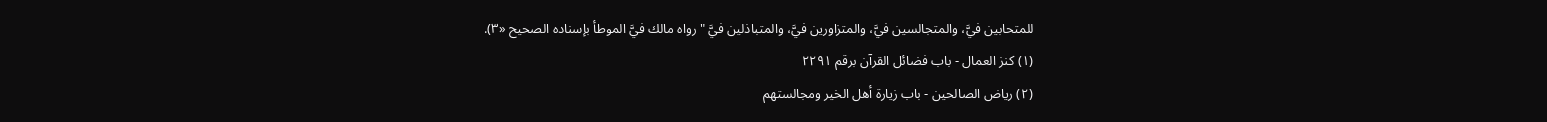للمتحابين فيَّ، والمتجالسين فيَّ، والمتزاورين فيَّ، والمتباذلين فيَّ " رواه مالك فيَّ الموطأ بإسناده الصحيح «٣).
(١) كنز العمال - باب فضائل القرآن برقم ٢٢٩١
(٢) رياض الصالحين - باب زيارة أهل الخير ومجالستهم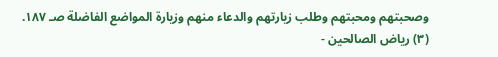وصحبتهم ومحبتهم وطلب زيارتهم والدعاء منهم وزيارة المواضع الفاضلة صـ ١٨٧.
(٣) رياض الصالحين -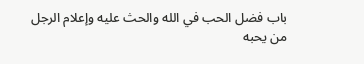باب فضل الحب في الله والحث عليه وإعلام الرجل من يحبه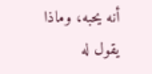أنه يحبه، وماذا يقول له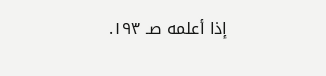إذا أعلمه صـ ١٩٣.